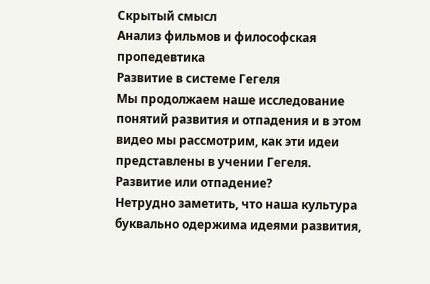Скрытый смысл
Анализ фильмов и философская пропедевтика
Развитие в системе Гегеля
Мы продолжаем наше исследование понятий развития и отпадения и в этом видео мы рассмотрим, как эти идеи представлены в учении Гегеля.
Развитие или отпадение?
Нетрудно заметить, что наша культура буквально одержима идеями развития,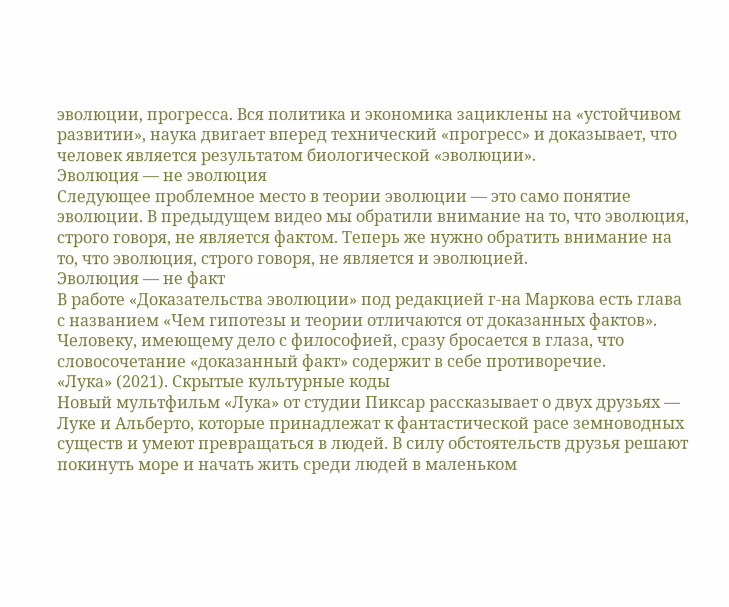эволюции, прогресса. Вся политика и экономика зациклены на «устойчивом развитии», наука двигает вперед технический «прогресс» и доказывает, что человек является результатом биологической «эволюции».
Эволюция — не эволюция
Следующее проблемное место в теории эволюции — это само понятие эволюции. В предыдущем видео мы обратили внимание на то, что эволюция, строго говоря, не является фактом. Теперь же нужно обратить внимание на то, что эволюция, строго говоря, не является и эволюцией.
Эволюция — не факт
В работе «Доказательства эволюции» под редакцией г-на Маркова есть глава с названием «Чем гипотезы и теории отличаются от доказанных фактов». Человеку, имеющему дело с философией, сразу бросается в глаза, что словосочетание «доказанный факт» содержит в себе противоречие.
«Лука» (2021). Скрытые культурные коды
Новый мультфильм «Лука» от студии Пиксар рассказывает о двух друзьях — Луке и Альберто, которые принадлежат к фантастической расе земноводных существ и умеют превращаться в людей. В силу обстоятельств друзья решают покинуть море и начать жить среди людей в маленьком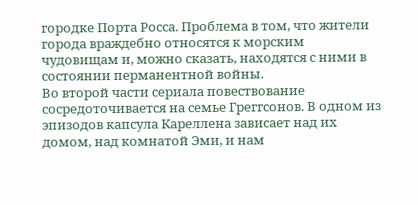городке Порта Росса. Проблема в том, что жители города враждебно относятся к морским чудовищам и, можно сказать, находятся с ними в состоянии перманентной войны.
Во второй части сериала повествование сосредоточивается на семье Греггсонов. В одном из эпизодов капсула Кареллена зависает над их домом, над комнатой Эми, и нам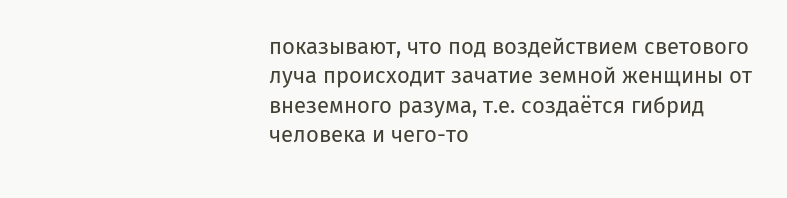показывают, что под воздействием светового луча происходит зачатие земной женщины от внеземного разума, т.е. создаётся гибрид человека и чего-то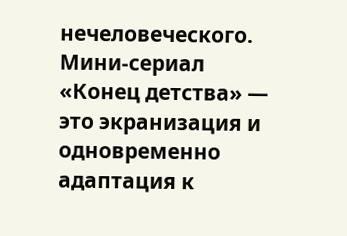нечеловеческого.
Мини-сериал «Конец детства» — это экранизация и одновременно адаптация к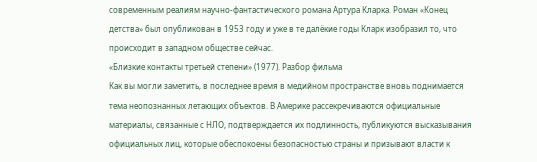современным реалиям научно-фантастического романа Артура Кларка. Роман «Конец детства» был опубликован в 1953 году и уже в те далёкие годы Кларк изобразил то, что происходит в западном обществе сейчас.
«Близкие контакты третьей степени» (1977). Разбор фильма
Как вы могли заметить, в последнее время в медийном пространстве вновь поднимается тема неопознанных летающих объектов. В Америке рассекречиваются официальные материалы, связанные с НЛО, подтверждается их подлинность, публикуются высказывания официальных лиц, которые обеспокоены безопасностью страны и призывают власти к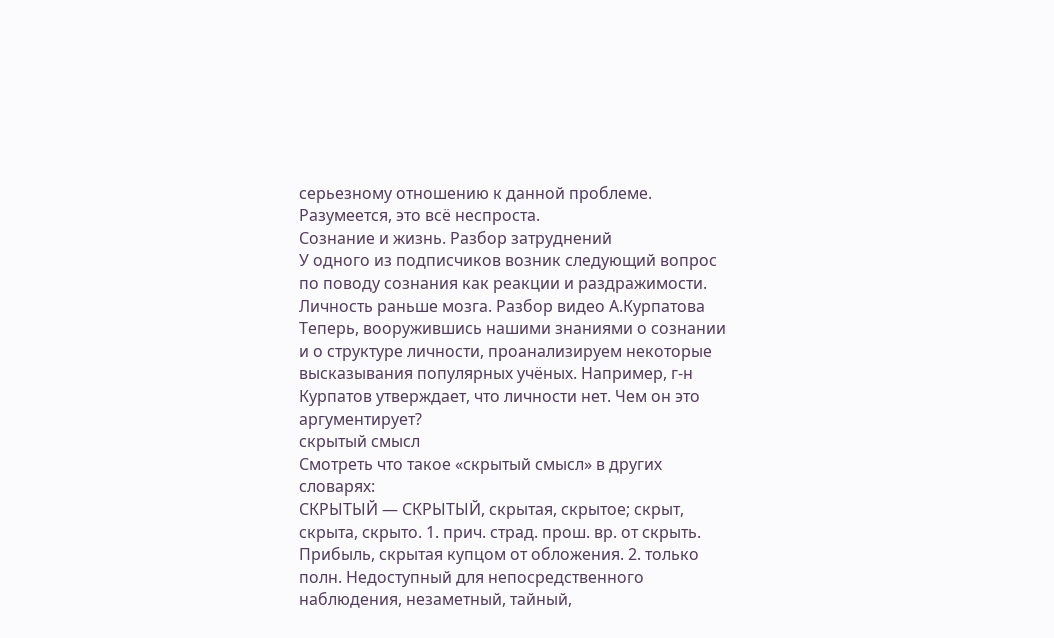серьезному отношению к данной проблеме. Разумеется, это всё неспроста.
Сознание и жизнь. Разбор затруднений
У одного из подписчиков возник следующий вопрос по поводу сознания как реакции и раздражимости.
Личность раньше мозга. Разбор видео А.Курпатова
Теперь, вооружившись нашими знаниями о сознании и о структуре личности, проанализируем некоторые высказывания популярных учёных. Например, г-н Курпатов утверждает, что личности нет. Чем он это аргументирует?
скрытый смысл
Смотреть что такое «скрытый смысл» в других словарях:
СКРЫТЫЙ — СКРЫТЫЙ, скрытая, скрытое; скрыт, скрыта, скрыто. 1. прич. страд. прош. вр. от скрыть. Прибыль, скрытая купцом от обложения. 2. только полн. Недоступный для непосредственного наблюдения, незаметный, тайный,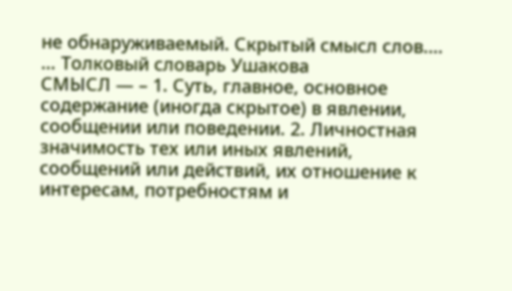не обнаруживаемый. Скрытый смысл слов.… … Толковый словарь Ушакова
СМЫСЛ — – 1. Суть, главное, основное содержание (иногда скрытое) в явлении, сообщении или поведении. 2. Личностная значимость тех или иных явлений, сообщений или действий, их отношение к интересам, потребностям и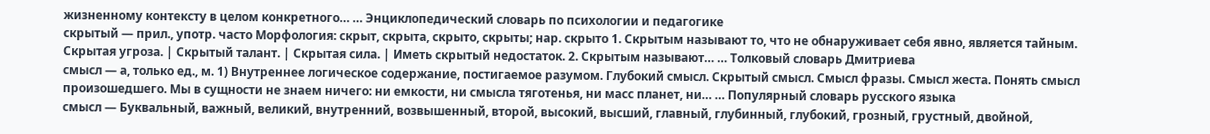жизненному контексту в целом конкретного… … Энциклопедический словарь по психологии и педагогике
скрытый — прил., употр. часто Морфология: скрыт, скрыта, скрыто, скрыты; нар. скрыто 1. Скрытым называют то, что не обнаруживает себя явно, является тайным. Скрытая угроза. | Скрытый талант. | Скрытая сила. | Иметь скрытый недостаток. 2. Скрытым называют… … Толковый словарь Дмитриева
смысл — а, только ед., м. 1) Внутреннее логическое содержание, постигаемое разумом. Глубокий смысл. Скрытый смысл. Смысл фразы. Смысл жеста. Понять смысл произошедшего. Мы в сущности не знаем ничего: ни емкости, ни смысла тяготенья, ни масс планет, ни… … Популярный словарь русского языка
смысл — Буквальный, важный, великий, внутренний, возвышенный, второй, высокий, высший, главный, глубинный, глубокий, грозный, грустный, двойной,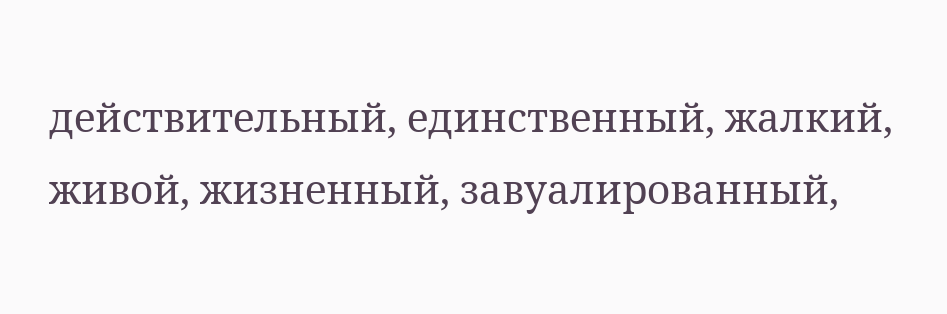действительный, единственный, жалкий, живой, жизненный, завуалированный,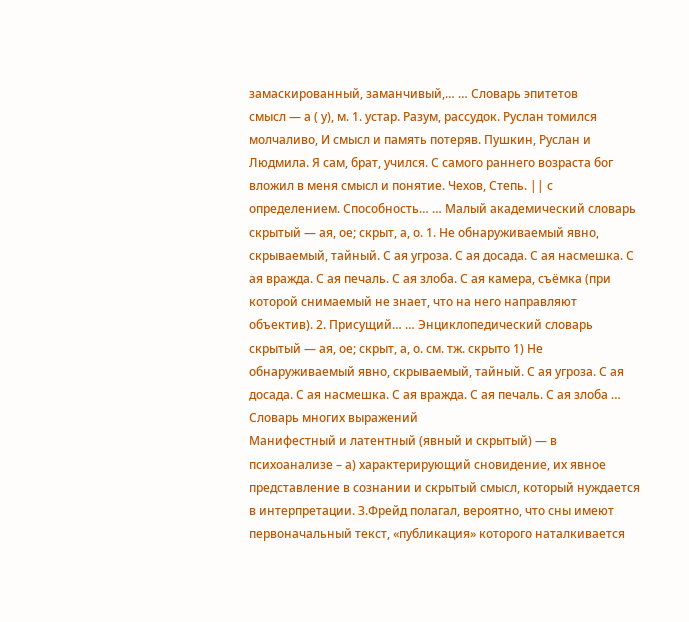замаскированный, заманчивый,… … Словарь эпитетов
смысл — а ( у), м. 1. устар. Разум, рассудок. Руслан томился молчаливо, И смысл и память потеряв. Пушкин, Руслан и Людмила. Я сам, брат, учился. С самого раннего возраста бог вложил в меня смысл и понятие. Чехов, Степь. || с определением. Способность… … Малый академический словарь
скрытый — ая, ое; скрыт, а, о. 1. Не обнаруживаемый явно, скрываемый, тайный. С ая угроза. С ая досада. С ая насмешка. С ая вражда. С ая печаль. С ая злоба. С ая камера, съёмка (при которой снимаемый не знает, что на него направляют объектив). 2. Присущий… … Энциклопедический словарь
скрытый — ая, ое; скрыт, а, о. см. тж. скрыто 1) Не обнаруживаемый явно, скрываемый, тайный. С ая угроза. С ая досада. С ая насмешка. С ая вражда. С ая печаль. С ая злоба … Словарь многих выражений
Манифестный и латентный (явный и скрытый) — в психоанализе – а) характерирующий сновидение, их явное представление в сознании и скрытый смысл, который нуждается в интерпретации. З.Фрейд полагал, вероятно, что сны имеют первоначальный текст, «публикация» которого наталкивается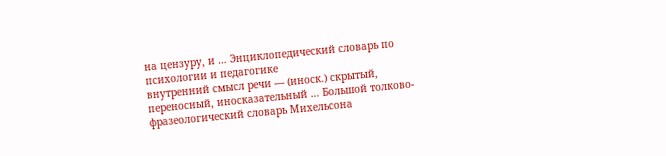на цензуру, и … Энциклопедический словарь по психологии и педагогике
внутренний смысл речи — (иноск.) скрытый, переносный, иносказательный … Большой толково-фразеологический словарь Михельсона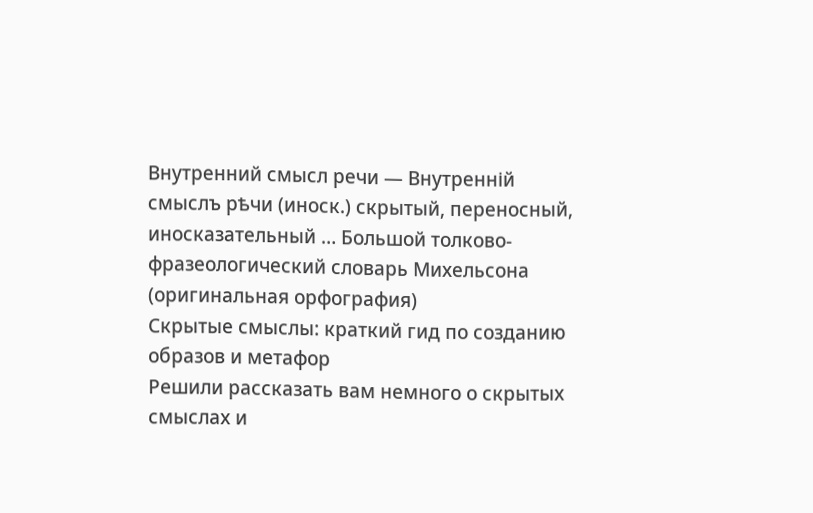Внутренний смысл речи — Внутренній смыслъ рѣчи (иноск.) скрытый, переносный, иносказательный … Большой толково-фразеологический словарь Михельсона (оригинальная орфография)
Скрытые смыслы: краткий гид по созданию образов и метафор
Решили рассказать вам немного о скрытых смыслах и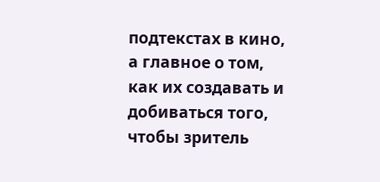подтекстах в кино, а главное о том, как их создавать и добиваться того, чтобы зритель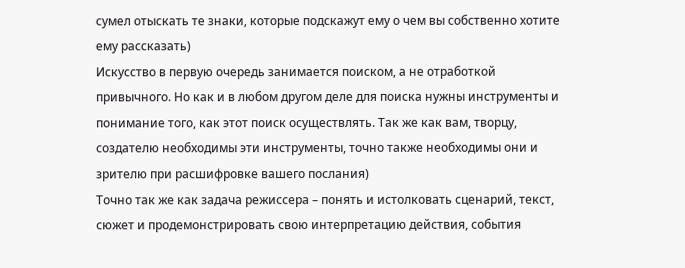сумел отыскать те знаки, которые подскажут ему о чем вы собственно хотите ему рассказать)
Искусство в первую очередь занимается поиском, а не отработкой привычного. Но как и в любом другом деле для поиска нужны инструменты и понимание того, как этот поиск осуществлять. Так же как вам, творцу, создателю необходимы эти инструменты, точно также необходимы они и зрителю при расшифровке вашего послания)
Точно так же как задача режиссера – понять и истолковать сценарий, текст, сюжет и продемонстрировать свою интерпретацию действия, события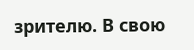зрителю. В свою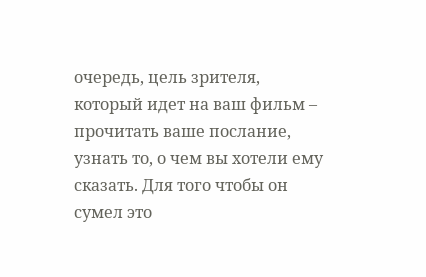очередь, цель зрителя, который идет на ваш фильм – прочитать ваше послание, узнать то, о чем вы хотели ему сказать. Для того чтобы он сумел это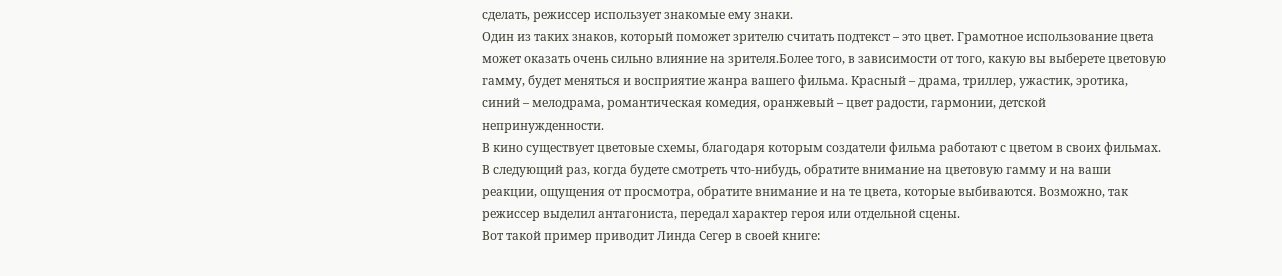сделать, режиссер использует знакомые ему знаки.
Один из таких знаков, который поможет зрителю считать подтекст – это цвет. Грамотное использование цвета может оказать очень сильно влияние на зрителя.Более того, в зависимости от того, какую вы выберете цветовую гамму, будет меняться и восприятие жанра вашего фильма. Красный – драма, триллер, ужастик, эротика, синий – мелодрама, романтическая комедия, оранжевый – цвет радости, гармонии, детской непринужденности.
В кино существует цветовые схемы, благодаря которым создатели фильма работают с цветом в своих фильмах. В следующий раз, когда будете смотреть что-нибудь, обратите внимание на цветовую гамму и на ваши реакции, ощущения от просмотра, обратите внимание и на те цвета, которые выбиваются. Возможно, так режиссер выделил антагониста, передал характер героя или отдельной сцены.
Вот такой пример приводит Линда Сегер в своей книге: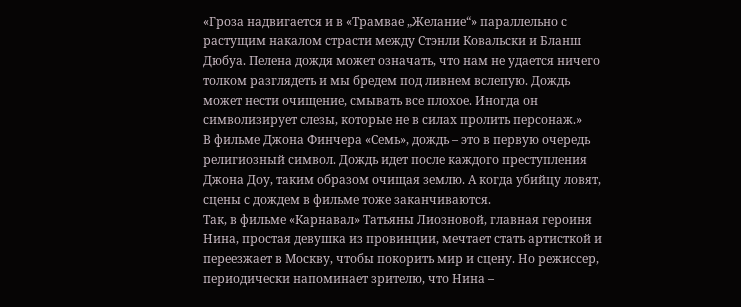«Гроза надвигается и в «Трамвае „Желание“» параллельно с растущим накалом страсти между Стэнли Ковальски и Бланш Дюбуа. Пелена дождя может означать, что нам не удается ничего толком разглядеть и мы бредем под ливнем вслепую. Дождь может нести очищение, смывать все плохое. Иногда он символизирует слезы, которые не в силах пролить персонаж.»
В фильме Джона Финчера «Семь», дождь – это в первую очередь религиозный символ. Дождь идет после каждого преступления Джона Доу, таким образом очищая землю. А когда убийцу ловят, сцены с дождем в фильме тоже заканчиваются.
Так, в фильме «Карнавал» Татьяны Лиозновой, главная героиня Нина, простая девушка из провинции, мечтает стать артисткой и переезжает в Москву, чтобы покорить мир и сцену. Но режиссер, периодически напоминает зрителю, что Нина –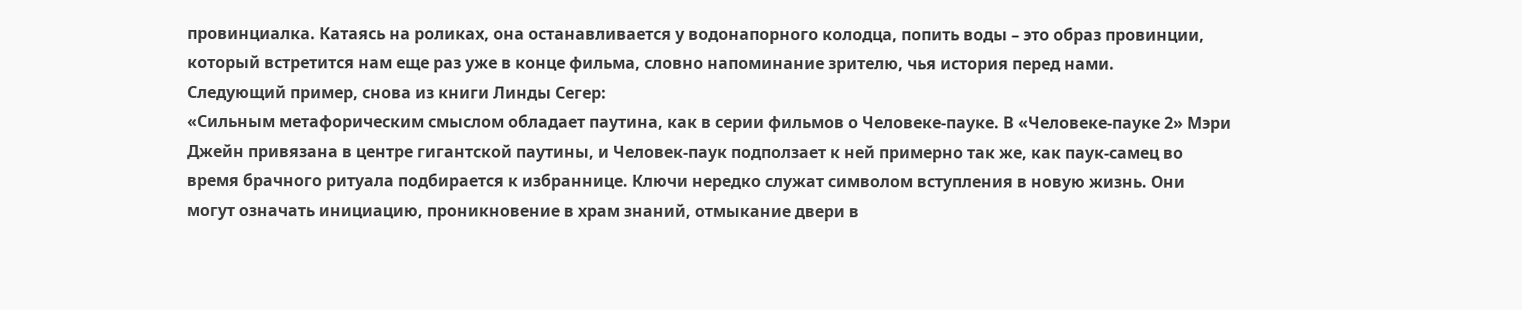провинциалка. Катаясь на роликах, она останавливается у водонапорного колодца, попить воды – это образ провинции, который встретится нам еще раз уже в конце фильма, словно напоминание зрителю, чья история перед нами.
Следующий пример, снова из книги Линды Сегер:
«Сильным метафорическим смыслом обладает паутина, как в серии фильмов о Человеке-пауке. В «Человеке-пауке 2» Мэри Джейн привязана в центре гигантской паутины, и Человек-паук подползает к ней примерно так же, как паук-самец во время брачного ритуала подбирается к избраннице. Ключи нередко служат символом вступления в новую жизнь. Они могут означать инициацию, проникновение в храм знаний, отмыкание двери в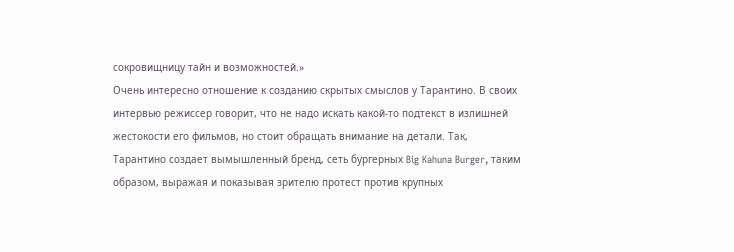сокровищницу тайн и возможностей.»
Очень интересно отношение к созданию скрытых смыслов у Тарантино. В своих интервью режиссер говорит, что не надо искать какой-то подтекст в излишней жестокости его фильмов, но стоит обращать внимание на детали. Так, Тарантино создает вымышленный бренд, сеть бургерных Big Kahuna Burger, таким образом, выражая и показывая зрителю протест против крупных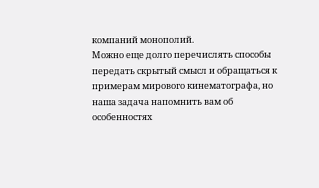компаний монополий.
Можно еще долго перечислять способы передать скрытый смысл и обращаться к примерам мирового кинематографа, но наша задача напомнить вам об особенностях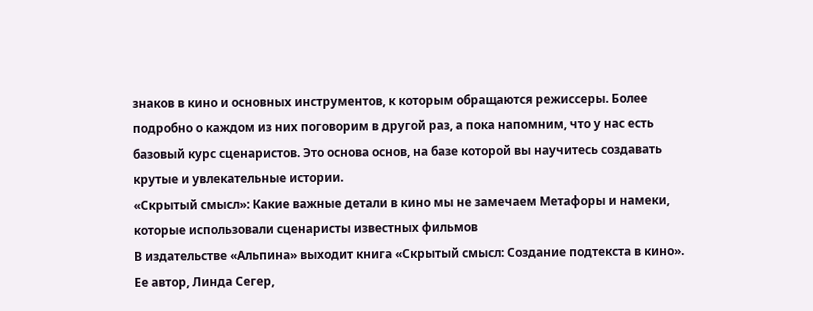знаков в кино и основных инструментов, к которым обращаются режиссеры. Более подробно о каждом из них поговорим в другой раз, а пока напомним, что у нас есть базовый курс сценаристов. Это основа основ, на базе которой вы научитесь создавать крутые и увлекательные истории.
«Скрытый смысл»: Какие важные детали в кино мы не замечаем Метафоры и намеки, которые использовали сценаристы известных фильмов
В издательстве «Альпина» выходит книга «Скрытый смысл: Создание подтекста в кино». Ее автор, Линда Сегер,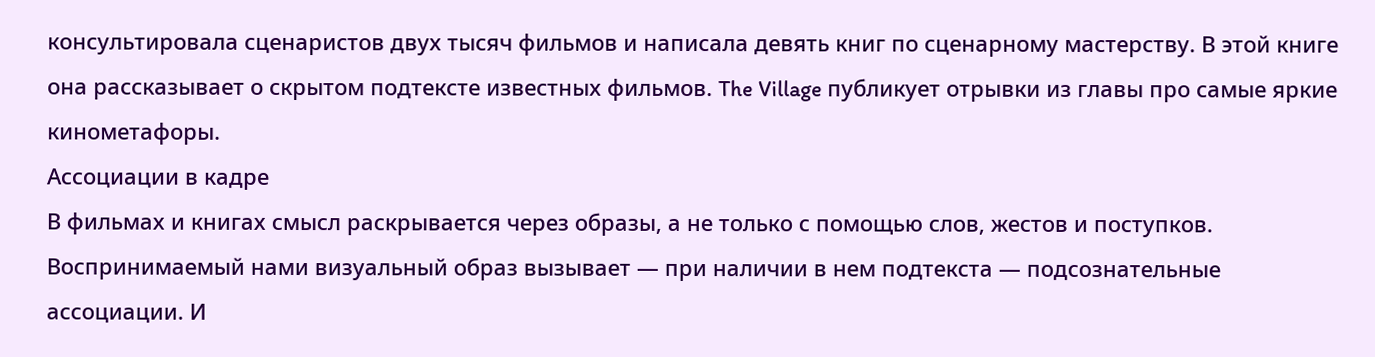консультировала сценаристов двух тысяч фильмов и написала девять книг по сценарному мастерству. В этой книге она рассказывает о скрытом подтексте известных фильмов. The Village публикует отрывки из главы про самые яркие кинометафоры.
Ассоциации в кадре
В фильмах и книгах смысл раскрывается через образы, а не только с помощью слов, жестов и поступков. Воспринимаемый нами визуальный образ вызывает — при наличии в нем подтекста — подсознательные ассоциации. И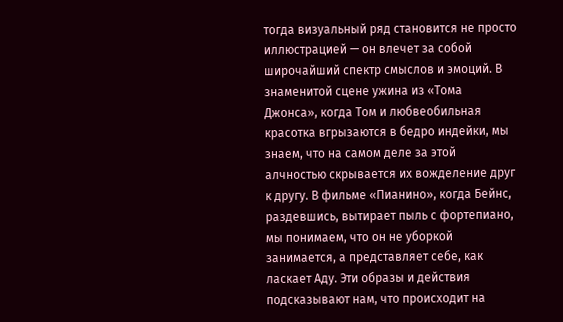тогда визуальный ряд становится не просто иллюстрацией — он влечет за собой широчайший спектр смыслов и эмоций. В знаменитой сцене ужина из «Тома Джонса», когда Том и любвеобильная красотка вгрызаются в бедро индейки, мы знаем, что на самом деле за этой алчностью скрывается их вожделение друг к другу. В фильме «Пианино», когда Бейнс, раздевшись, вытирает пыль с фортепиано, мы понимаем, что он не уборкой занимается, а представляет себе, как ласкает Аду. Эти образы и действия подсказывают нам, что происходит на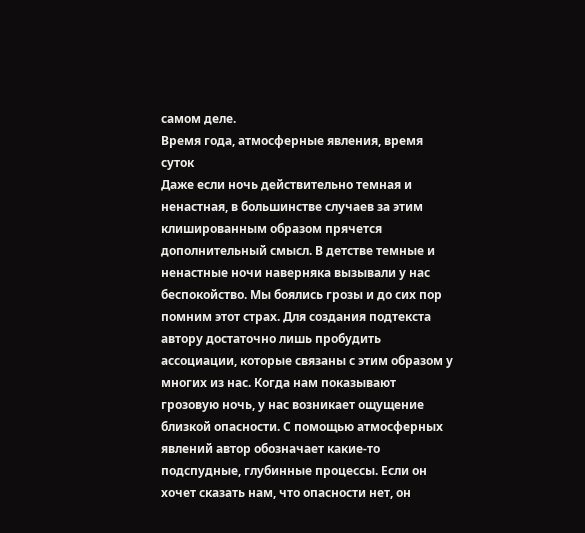самом деле.
Время года, атмосферные явления, время суток
Даже если ночь действительно темная и ненастная, в большинстве случаев за этим клишированным образом прячется дополнительный смысл. В детстве темные и ненастные ночи наверняка вызывали у нас беспокойство. Мы боялись грозы и до сих пор помним этот страх. Для создания подтекста автору достаточно лишь пробудить ассоциации, которые связаны с этим образом у многих из нас. Когда нам показывают грозовую ночь, у нас возникает ощущение близкой опасности. С помощью атмосферных явлений автор обозначает какие-то подспудные, глубинные процессы. Если он хочет сказать нам, что опасности нет, он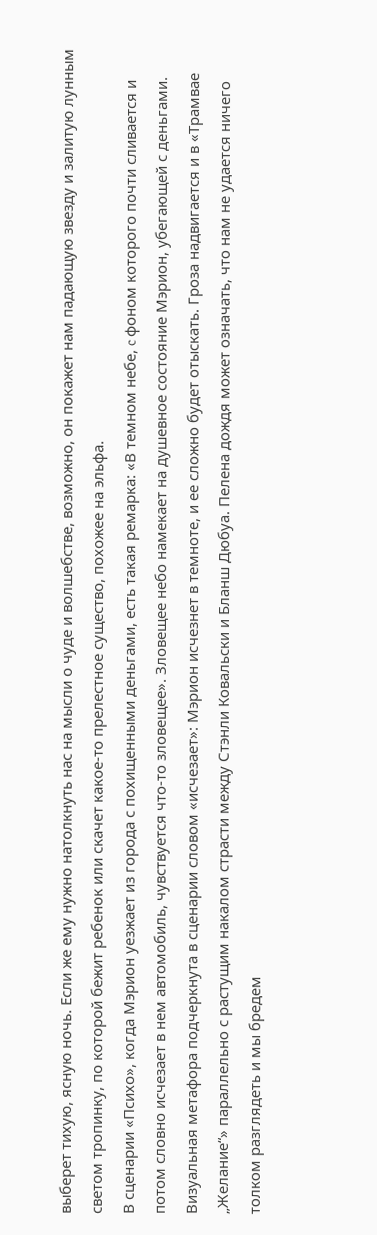выберет тихую, ясную ночь. Если же ему нужно натолкнуть нас на мысли о чуде и волшебстве, возможно, он покажет нам падающую звезду и залитую лунным светом тропинку, по которой бежит ребенок или скачет какое-то прелестное существо, похожее на эльфа.
В сценарии «Психо», когда Мэрион уезжает из города с похищенными деньгами, есть такая ремарка: «В темном небе, c фоном которого почти сливается и потом словно исчезает в нем автомобиль, чувствуется что-то зловещее». Зловещее небо намекает на душевное состояние Мэрион, убегающей с деньгами. Визуальная метафора подчеркнута в сценарии словом «исчезает»: Мэрион исчезнет в темноте, и ее сложно будет отыскать. Гроза надвигается и в «Трамвае „Желание“» параллельно с растущим накалом страсти между Стэнли Ковальски и Бланш Дюбуа. Пелена дождя может означать, что нам не удается ничего толком разглядеть и мы бредем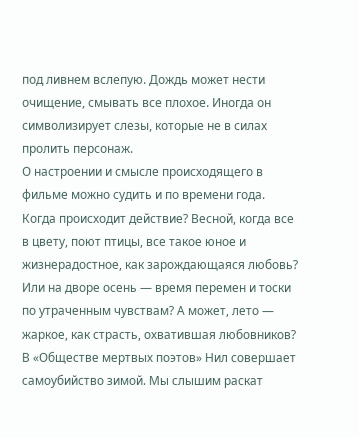под ливнем вслепую. Дождь может нести очищение, смывать все плохое. Иногда он символизирует слезы, которые не в силах пролить персонаж.
О настроении и смысле происходящего в фильме можно судить и по времени года. Когда происходит действие? Весной, когда все в цвету, поют птицы, все такое юное и жизнерадостное, как зарождающаяся любовь? Или на дворе осень — время перемен и тоски по утраченным чувствам? А может, лето — жаркое, как страсть, охватившая любовников? В «Обществе мертвых поэтов» Нил совершает самоубийство зимой. Мы слышим раскат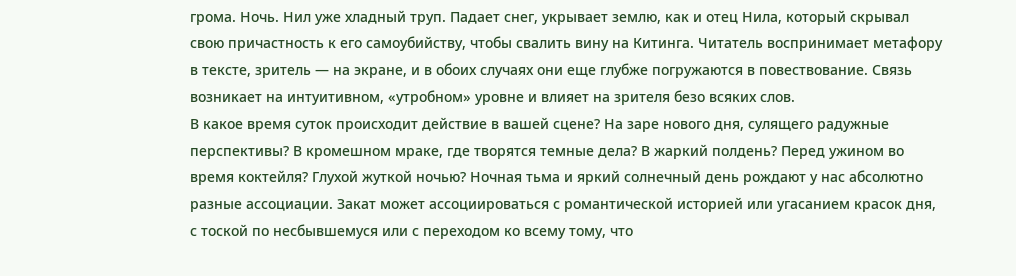грома. Ночь. Нил уже хладный труп. Падает снег, укрывает землю, как и отец Нила, который скрывал свою причастность к его самоубийству, чтобы свалить вину на Китинга. Читатель воспринимает метафору в тексте, зритель — на экране, и в обоих случаях они еще глубже погружаются в повествование. Связь возникает на интуитивном, «утробном» уровне и влияет на зрителя безо всяких слов.
В какое время суток происходит действие в вашей сцене? На заре нового дня, сулящего радужные перспективы? В кромешном мраке, где творятся темные дела? В жаркий полдень? Перед ужином во время коктейля? Глухой жуткой ночью? Ночная тьма и яркий солнечный день рождают у нас абсолютно разные ассоциации. Закат может ассоциироваться с романтической историей или угасанием красок дня, с тоской по несбывшемуся или с переходом ко всему тому, что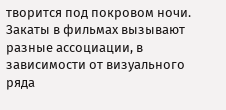творится под покровом ночи. Закаты в фильмах вызывают разные ассоциации, в зависимости от визуального ряда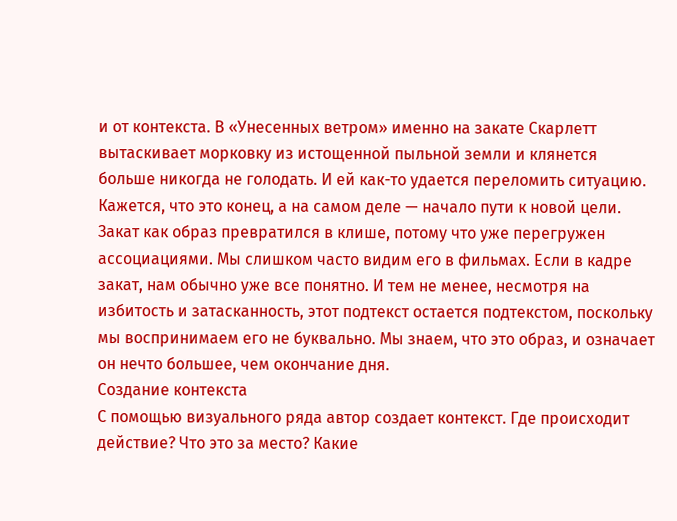и от контекста. В «Унесенных ветром» именно на закате Скарлетт вытаскивает морковку из истощенной пыльной земли и клянется больше никогда не голодать. И ей как-то удается переломить ситуацию. Кажется, что это конец, а на самом деле — начало пути к новой цели. Закат как образ превратился в клише, потому что уже перегружен ассоциациями. Мы слишком часто видим его в фильмах. Если в кадре закат, нам обычно уже все понятно. И тем не менее, несмотря на избитость и затасканность, этот подтекст остается подтекстом, поскольку мы воспринимаем его не буквально. Мы знаем, что это образ, и означает он нечто большее, чем окончание дня.
Создание контекста
С помощью визуального ряда автор создает контекст. Где происходит действие? Что это за место? Какие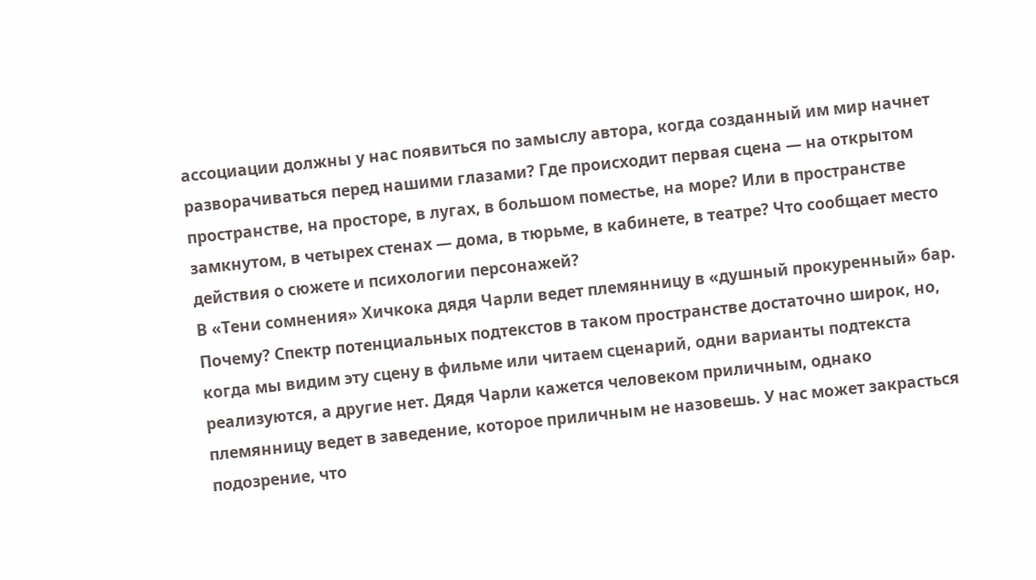ассоциации должны у нас появиться по замыслу автора, когда созданный им мир начнет разворачиваться перед нашими глазами? Где происходит первая сцена — на открытом пространстве, на просторе, в лугах, в большом поместье, на море? Или в пространстве замкнутом, в четырех стенах — дома, в тюрьме, в кабинете, в театре? Что сообщает место действия о сюжете и психологии персонажей?
В «Тени сомнения» Хичкока дядя Чарли ведет племянницу в «душный прокуренный» бар. Почему? Спектр потенциальных подтекстов в таком пространстве достаточно широк, но, когда мы видим эту сцену в фильме или читаем сценарий, одни варианты подтекста реализуются, а другие нет. Дядя Чарли кажется человеком приличным, однако племянницу ведет в заведение, которое приличным не назовешь. У нас может закрасться подозрение, что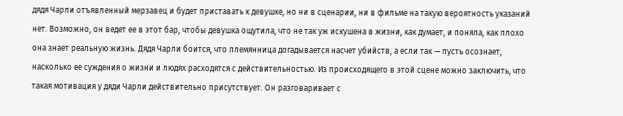дядя Чарли отъявленный мерзавец и будет приставать к девушке, но ни в сценарии, ни в фильме на такую вероятность указаний нет. Возможно, он ведет ее в этот бар, чтобы девушка ощутила, что не так уж искушена в жизни, как думает, и поняла, как плохо она знает реальную жизнь. Дядя Чарли боится, что племянница догадывается насчет убийств, а если так — пусть осознает, насколько ее суждения о жизни и людях расходятся с действительностью. Из происходящего в этой сцене можно заключить, что такая мотивация у дяди Чарли действительно присутствует. Он разговаривает с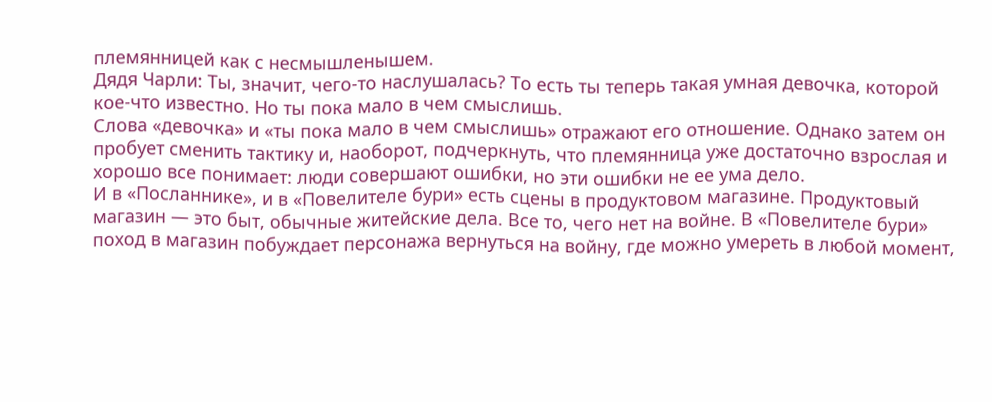племянницей как с несмышленышем.
Дядя Чарли: Ты, значит, чего-то наслушалась? То есть ты теперь такая умная девочка, которой кое-что известно. Но ты пока мало в чем смыслишь.
Слова «девочка» и «ты пока мало в чем смыслишь» отражают его отношение. Однако затем он пробует сменить тактику и, наоборот, подчеркнуть, что племянница уже достаточно взрослая и хорошо все понимает: люди совершают ошибки, но эти ошибки не ее ума дело.
И в «Посланнике», и в «Повелителе бури» есть сцены в продуктовом магазине. Продуктовый магазин — это быт, обычные житейские дела. Все то, чего нет на войне. В «Повелителе бури» поход в магазин побуждает персонажа вернуться на войну, где можно умереть в любой момент,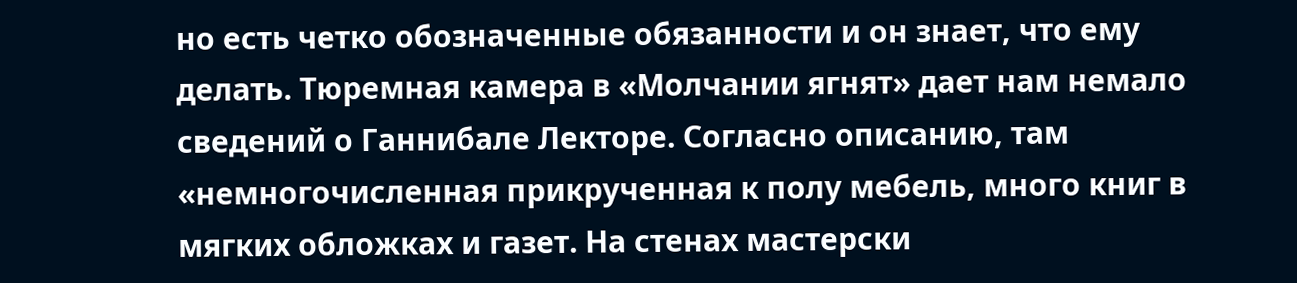но есть четко обозначенные обязанности и он знает, что ему делать. Тюремная камера в «Молчании ягнят» дает нам немало сведений о Ганнибале Лекторе. Согласно описанию, там «немногочисленная прикрученная к полу мебель, много книг в мягких обложках и газет. На стенах мастерски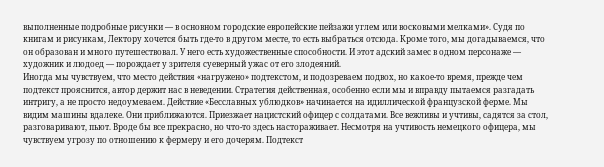выполненные подробные рисунки — в основном городские европейские пейзажи углем или восковыми мелками». Судя по книгам и рисункам, Лектору хочется быть где-то в другом месте, то есть выбраться отсюда. Кроме того, мы догадываемся, что он образован и много путешествовал. У него есть художественные способности. И этот адский замес в одном персонаже — художник и людоед — порождает у зрителя суеверный ужас от его злодеяний.
Иногда мы чувствуем, что место действия «нагружено» подтекстом, и подозреваем подвох, но какое-то время, прежде чем подтекст прояснится, автор держит нас в неведении. Стратегия действенная, особенно если мы и вправду пытаемся разгадать интригу, а не просто недоумеваем. Действие «Бесславных ублюдков» начинается на идиллической французской ферме. Мы видим машины вдалеке. Они приближаются. Приезжает нацистский офицер с солдатами. Все вежливы и учтивы, садятся за стол, разговаривают, пьют. Вроде бы все прекрасно, но что-то здесь настораживает. Несмотря на учтивость немецкого офицера, мы чувствуем угрозу по отношению к фермеру и его дочерям. Подтекст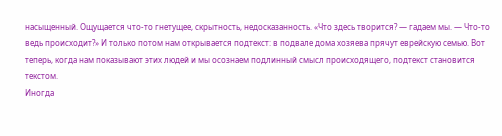насыщенный. Ощущается что-то гнетущее, скрытность, недосказанность. «Что здесь творится? — гадаем мы. — Что-то ведь происходит?» И только потом нам открывается подтекст: в подвале дома хозяева прячут еврейскую семью. Вот теперь, когда нам показывают этих людей и мы осознаем подлинный смысл происходящего, подтекст становится текстом.
Иногда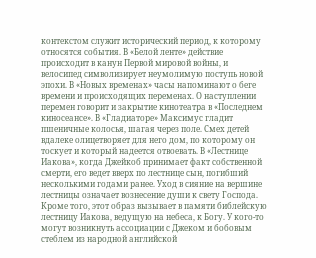контекстом служит исторический период, к которому относятся события. В «Белой ленте» действие происходит в канун Первой мировой войны, и велосипед символизирует неумолимую поступь новой эпохи. В «Новых временах» часы напоминают о беге времени и происходящих переменах. О наступлении перемен говорит и закрытие кинотеатра в «Последнем киносеансе». В «Гладиаторе» Максимус гладит пшеничные колосья, шагая через поле. Смех детей вдалеке олицетворяет для него дом, по которому он тоскует и который надеется отвоевать. В «Лестнице Иакова», когда Джейкоб принимает факт собственной смерти, его ведет вверх по лестнице сын, погибший несколькими годами ранее. Уход в сияние на вершине лестницы означает вознесение души к свету Господа. Кроме того, этот образ вызывает в памяти библейскую лестницу Иакова, ведущую на небеса, к Богу. У кого-то могут возникнуть ассоциации с Джеком и бобовым стеблем из народной английской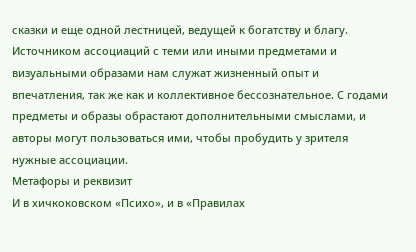сказки и еще одной лестницей, ведущей к богатству и благу. Источником ассоциаций с теми или иными предметами и визуальными образами нам служат жизненный опыт и впечатления, так же как и коллективное бессознательное. С годами предметы и образы обрастают дополнительными смыслами, и авторы могут пользоваться ими, чтобы пробудить у зрителя нужные ассоциации.
Метафоры и реквизит
И в хичкоковском «Психо», и в «Правилах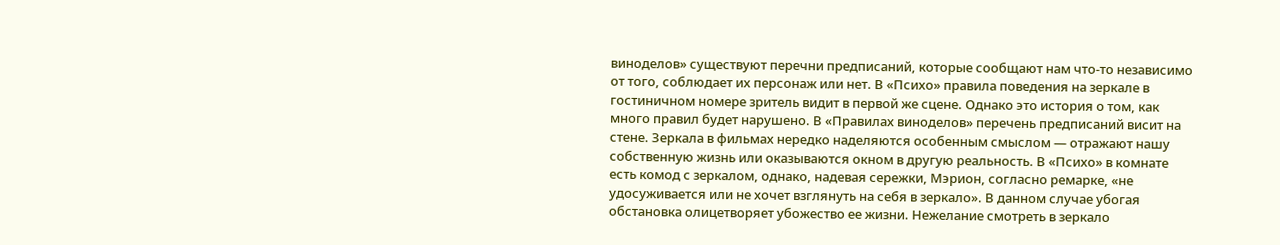виноделов» существуют перечни предписаний, которые сообщают нам что-то независимо от того, соблюдает их персонаж или нет. В «Психо» правила поведения на зеркале в гостиничном номере зритель видит в первой же сцене. Однако это история о том, как много правил будет нарушено. В «Правилах виноделов» перечень предписаний висит на стене. Зеркала в фильмах нередко наделяются особенным смыслом — отражают нашу собственную жизнь или оказываются окном в другую реальность. В «Психо» в комнате есть комод с зеркалом, однако, надевая сережки, Мэрион, согласно ремарке, «не удосуживается или не хочет взглянуть на себя в зеркало». В данном случае убогая обстановка олицетворяет убожество ее жизни. Нежелание смотреть в зеркало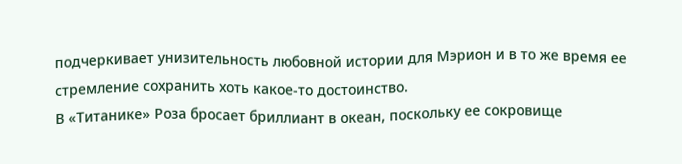подчеркивает унизительность любовной истории для Мэрион и в то же время ее стремление сохранить хоть какое-то достоинство.
В «Титанике» Роза бросает бриллиант в океан, поскольку ее сокровище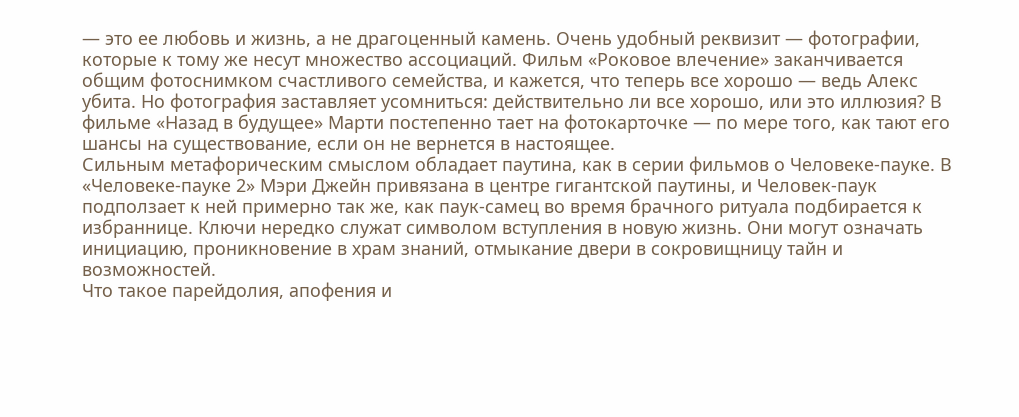— это ее любовь и жизнь, а не драгоценный камень. Очень удобный реквизит — фотографии, которые к тому же несут множество ассоциаций. Фильм «Роковое влечение» заканчивается общим фотоснимком счастливого семейства, и кажется, что теперь все хорошо — ведь Алекс убита. Но фотография заставляет усомниться: действительно ли все хорошо, или это иллюзия? В фильме «Назад в будущее» Марти постепенно тает на фотокарточке — по мере того, как тают его шансы на существование, если он не вернется в настоящее.
Сильным метафорическим смыслом обладает паутина, как в серии фильмов о Человеке-пауке. В «Человеке-пауке 2» Мэри Джейн привязана в центре гигантской паутины, и Человек-паук подползает к ней примерно так же, как паук-самец во время брачного ритуала подбирается к избраннице. Ключи нередко служат символом вступления в новую жизнь. Они могут означать инициацию, проникновение в храм знаний, отмыкание двери в сокровищницу тайн и возможностей.
Что такое парейдолия, апофения и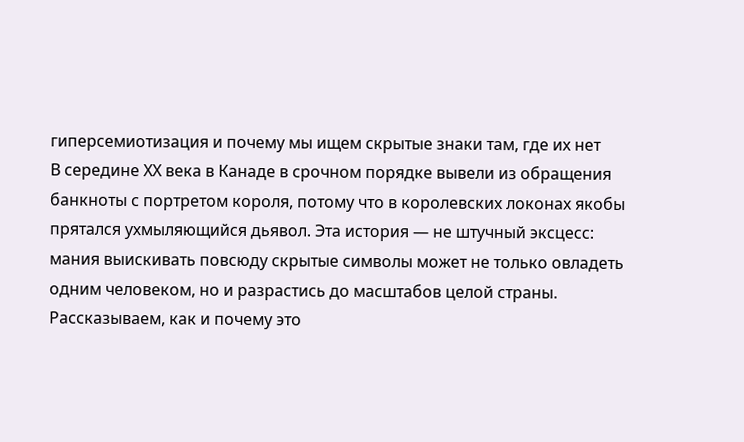гиперсемиотизация и почему мы ищем скрытые знаки там, где их нет
В середине ХХ века в Канаде в срочном порядке вывели из обращения банкноты с портретом короля, потому что в королевских локонах якобы прятался ухмыляющийся дьявол. Эта история — не штучный эксцесс: мания выискивать повсюду скрытые символы может не только овладеть одним человеком, но и разрастись до масштабов целой страны. Рассказываем, как и почему это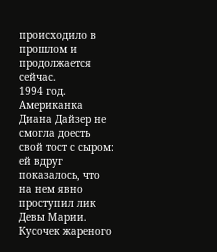происходило в прошлом и продолжается сейчас.
1994 год. Американка Диана Дайзер не смогла доесть свой тост с сыром: ей вдруг показалось, что на нем явно проступил лик Девы Марии. Кусочек жареного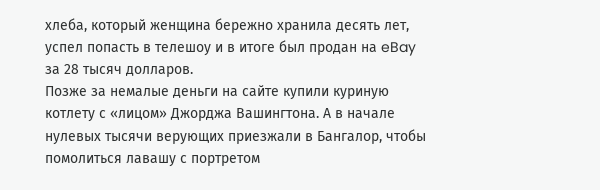хлеба, который женщина бережно хранила десять лет, успел попасть в телешоу и в итоге был продан на eBay за 28 тысяч долларов.
Позже за немалые деньги на сайте купили куриную котлету с «лицом» Джорджа Вашингтона. А в начале нулевых тысячи верующих приезжали в Бангалор, чтобы помолиться лавашу с портретом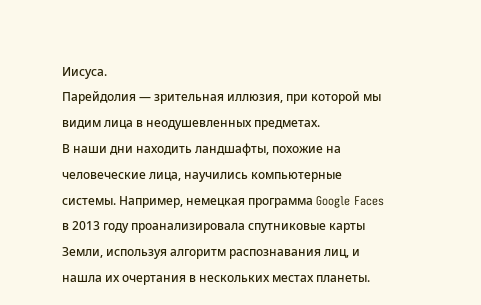Иисуса.
Парейдолия — зрительная иллюзия, при которой мы видим лица в неодушевленных предметах.
В наши дни находить ландшафты, похожие на человеческие лица, научились компьютерные системы. Например, немецкая программа Google Faces в 2013 году проанализировала спутниковые карты Земли, используя алгоритм распознавания лиц, и нашла их очертания в нескольких местах планеты.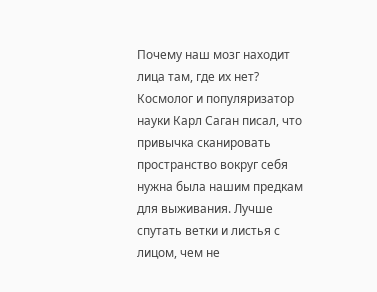Почему наш мозг находит лица там, где их нет? Космолог и популяризатор науки Карл Саган писал, что привычка сканировать пространство вокруг себя нужна была нашим предкам для выживания. Лучше спутать ветки и листья с лицом, чем не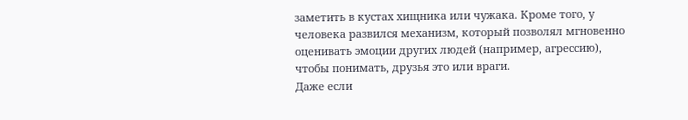заметить в кустах хищника или чужака. Кроме того, у человека развился механизм, который позволял мгновенно оценивать эмоции других людей (например, агрессию), чтобы понимать, друзья это или враги.
Даже если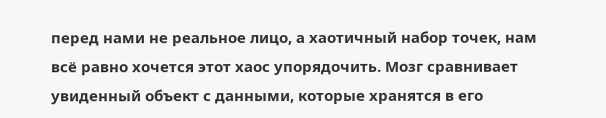перед нами не реальное лицо, а хаотичный набор точек, нам всё равно хочется этот хаос упорядочить. Мозг сравнивает увиденный объект с данными, которые хранятся в его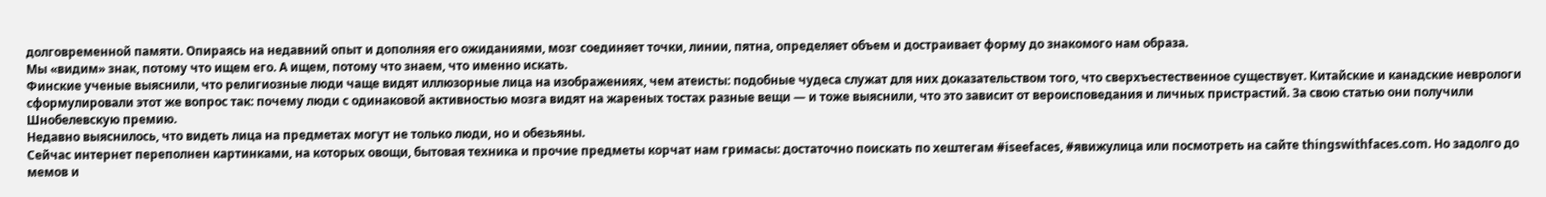долговременной памяти. Опираясь на недавний опыт и дополняя его ожиданиями, мозг соединяет точки, линии, пятна, определяет объем и достраивает форму до знакомого нам образа.
Мы «видим» знак, потому что ищем его. А ищем, потому что знаем, что именно искать.
Финские ученые выяснили, что религиозные люди чаще видят иллюзорные лица на изображениях, чем атеисты: подобные чудеса служат для них доказательством того, что сверхъестественное существует. Китайские и канадские неврологи сформулировали этот же вопрос так: почему люди с одинаковой активностью мозга видят на жареных тостах разные вещи — и тоже выяснили, что это зависит от вероисповедания и личных пристрастий. За свою статью они получили Шнобелевскую премию.
Недавно выяснилось, что видеть лица на предметах могут не только люди, но и обезьяны.
Сейчас интернет переполнен картинками, на которых овощи, бытовая техника и прочие предметы корчат нам гримасы: достаточно поискать по хештегам #iseefaces, #явижулица или посмотреть на сайте thingswithfaces.com. Но задолго до мемов и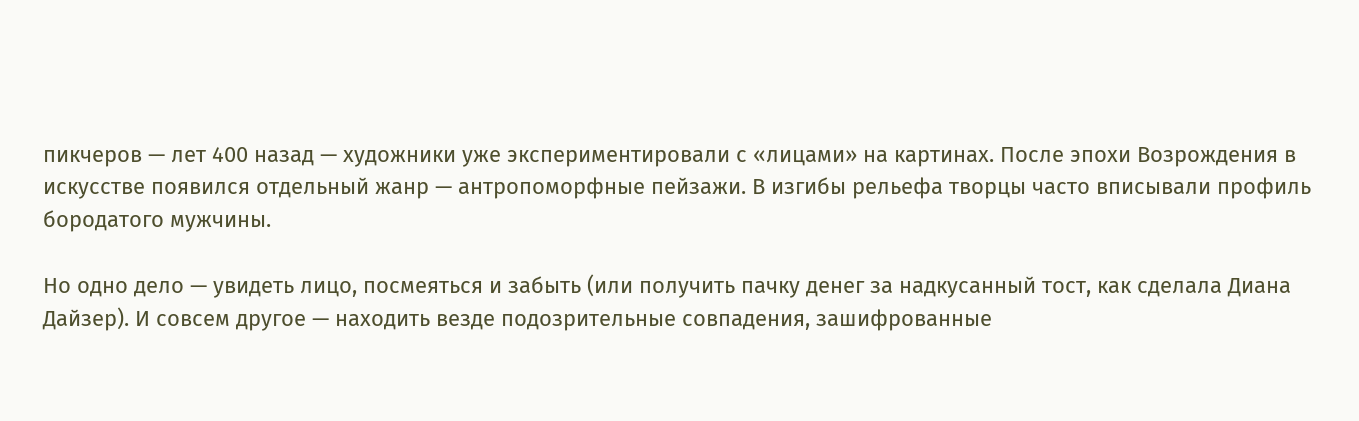пикчеров — лет 400 назад — художники уже экспериментировали с «лицами» на картинах. После эпохи Возрождения в искусстве появился отдельный жанр — антропоморфные пейзажи. В изгибы рельефа творцы часто вписывали профиль бородатого мужчины.

Но одно дело — увидеть лицо, посмеяться и забыть (или получить пачку денег за надкусанный тост, как сделала Диана Дайзер). И совсем другое — находить везде подозрительные совпадения, зашифрованные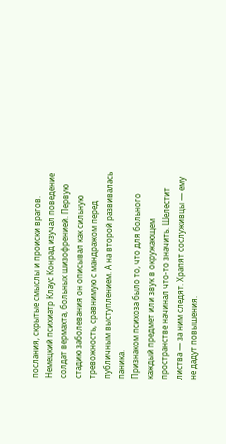послания, скрытые смыслы и происки врагов.
Немецкий психиатр Клаус Конрад изучал поведение солдат вермахта, больных шизофренией. Первую стадию заболевания он описывал как сильную тревожность, сравнимую с мандражом перед публичным выступлением. А на второй развивалась паника.
Признаком психоза было то, что для больного каждый предмет или звук в окружающем пространстве начинал что-то значить. Шелестит листва — за ним следят. Храпят сослуживцы — ему не дадут повышения.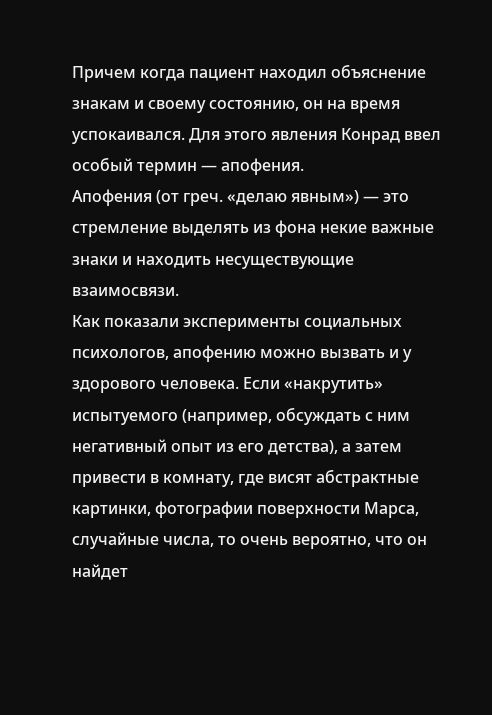Причем когда пациент находил объяснение знакам и своему состоянию, он на время успокаивался. Для этого явления Конрад ввел особый термин — апофения.
Апофения (от греч. «делаю явным») — это стремление выделять из фона некие важные знаки и находить несуществующие взаимосвязи.
Как показали эксперименты социальных психологов, апофению можно вызвать и у здорового человека. Если «накрутить» испытуемого (например, обсуждать с ним негативный опыт из его детства), а затем привести в комнату, где висят абстрактные картинки, фотографии поверхности Марса, случайные числа, то очень вероятно, что он найдет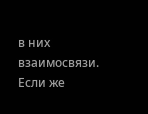в них взаимосвязи. Если же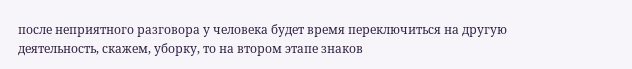после неприятного разговора у человека будет время переключиться на другую деятельность, скажем, уборку, то на втором этапе знаков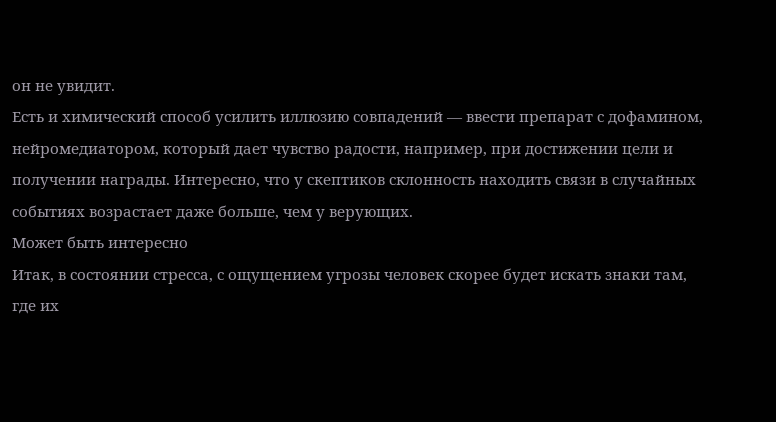он не увидит.
Есть и химический способ усилить иллюзию совпадений — ввести препарат с дофамином, нейромедиатором, который дает чувство радости, например, при достижении цели и получении награды. Интересно, что у скептиков склонность находить связи в случайных событиях возрастает даже больше, чем у верующих.
Может быть интересно
Итак, в состоянии стресса, с ощущением угрозы человек скорее будет искать знаки там, где их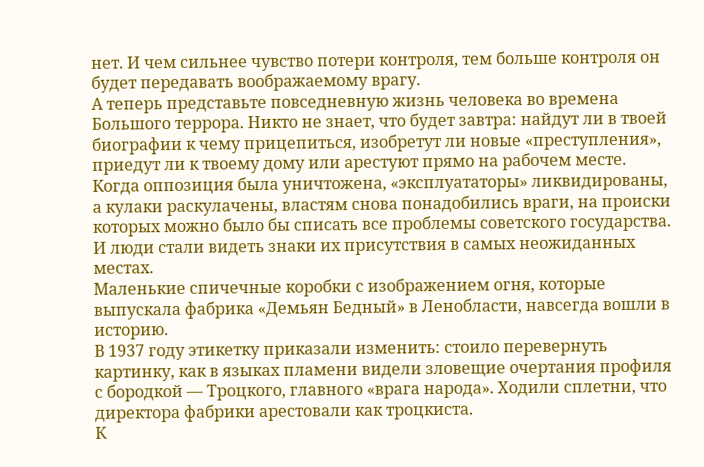нет. И чем сильнее чувство потери контроля, тем больше контроля он будет передавать воображаемому врагу.
А теперь представьте повседневную жизнь человека во времена Большого террора. Никто не знает, что будет завтра: найдут ли в твоей биографии к чему прицепиться, изобретут ли новые «преступления», приедут ли к твоему дому или арестуют прямо на рабочем месте. Когда оппозиция была уничтожена, «эксплуататоры» ликвидированы, а кулаки раскулачены, властям снова понадобились враги, на происки которых можно было бы списать все проблемы советского государства. И люди стали видеть знаки их присутствия в самых неожиданных местах.
Маленькие спичечные коробки с изображением огня, которые выпускала фабрика «Демьян Бедный» в Ленобласти, навсегда вошли в историю.
В 1937 году этикетку приказали изменить: стоило перевернуть картинку, как в языках пламени видели зловещие очертания профиля с бородкой — Троцкого, главного «врага народа». Ходили сплетни, что директора фабрики арестовали как троцкиста.
К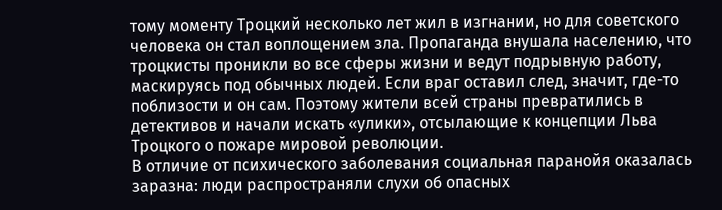тому моменту Троцкий несколько лет жил в изгнании, но для советского человека он стал воплощением зла. Пропаганда внушала населению, что троцкисты проникли во все сферы жизни и ведут подрывную работу, маскируясь под обычных людей. Если враг оставил след, значит, где-то поблизости и он сам. Поэтому жители всей страны превратились в детективов и начали искать «улики», отсылающие к концепции Льва Троцкого о пожаре мировой революции.
В отличие от психического заболевания социальная паранойя оказалась заразна: люди распространяли слухи об опасных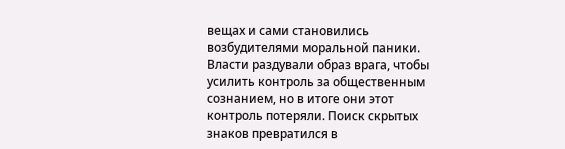вещах и сами становились возбудителями моральной паники. Власти раздували образ врага, чтобы усилить контроль за общественным сознанием, но в итоге они этот контроль потеряли. Поиск скрытых знаков превратился в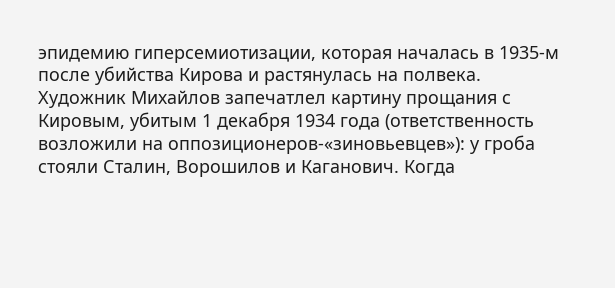эпидемию гиперсемиотизации, которая началась в 1935-м после убийства Кирова и растянулась на полвека.
Художник Михайлов запечатлел картину прощания с Кировым, убитым 1 декабря 1934 года (ответственность возложили на оппозиционеров-«зиновьевцев»): у гроба стояли Сталин, Ворошилов и Каганович. Когда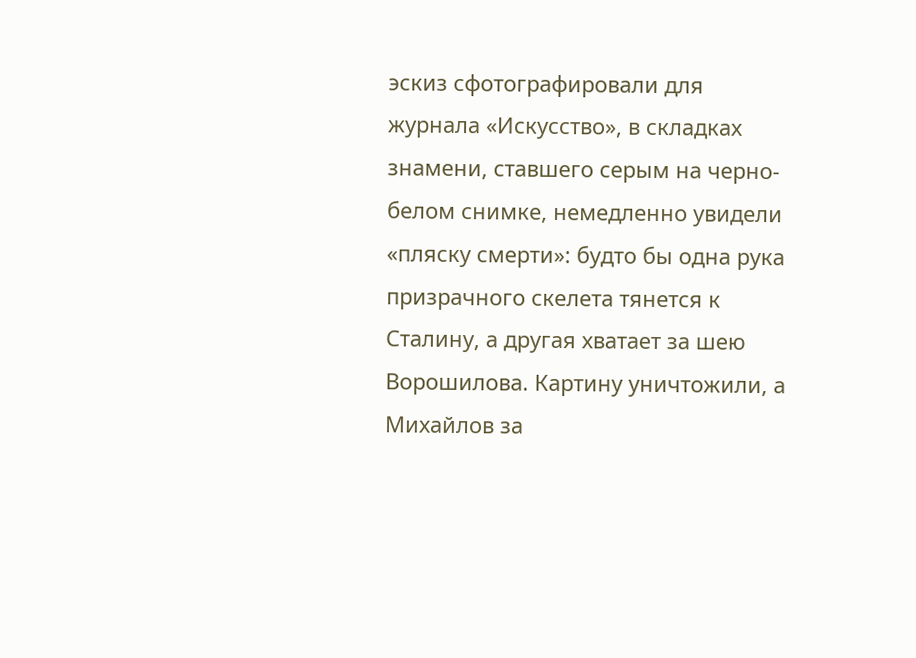эскиз сфотографировали для журнала «Искусство», в складках знамени, ставшего серым на черно-белом снимке, немедленно увидели «пляску смерти»: будто бы одна рука призрачного скелета тянется к Сталину, а другая хватает за шею Ворошилова. Картину уничтожили, а Михайлов за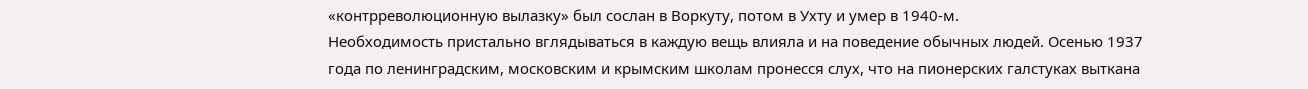«контрреволюционную вылазку» был сослан в Воркуту, потом в Ухту и умер в 1940-м.
Необходимость пристально вглядываться в каждую вещь влияла и на поведение обычных людей. Осенью 1937 года по ленинградским, московским и крымским школам пронесся слух, что на пионерских галстуках выткана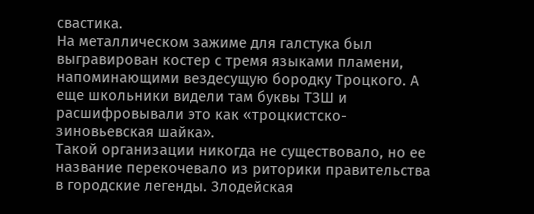свастика.
На металлическом зажиме для галстука был выгравирован костер с тремя языками пламени, напоминающими вездесущую бородку Троцкого. А еще школьники видели там буквы ТЗШ и расшифровывали это как «троцкистско-зиновьевская шайка».
Такой организации никогда не существовало, но ее название перекочевало из риторики правительства в городские легенды. Злодейская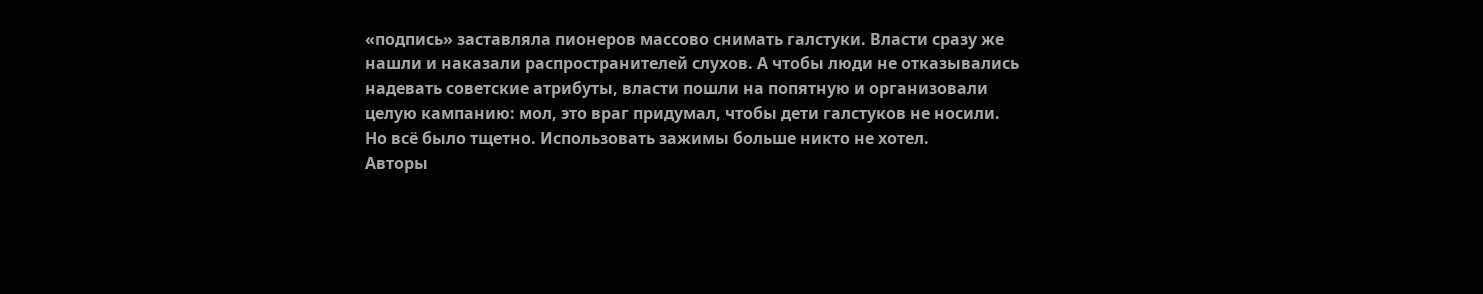«подпись» заставляла пионеров массово снимать галстуки. Власти сразу же нашли и наказали распространителей слухов. А чтобы люди не отказывались надевать советские атрибуты, власти пошли на попятную и организовали целую кампанию: мол, это враг придумал, чтобы дети галстуков не носили. Но всё было тщетно. Использовать зажимы больше никто не хотел.
Авторы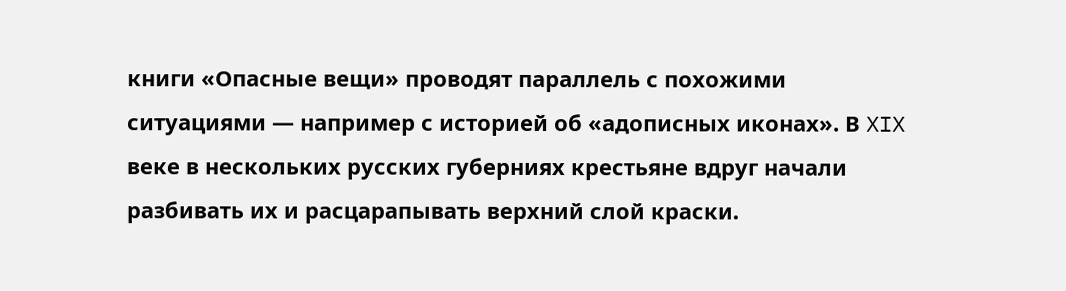книги «Опасные вещи» проводят параллель с похожими ситуациями — например с историей об «адописных иконах». В XIX веке в нескольких русских губерниях крестьяне вдруг начали разбивать их и расцарапывать верхний слой краски.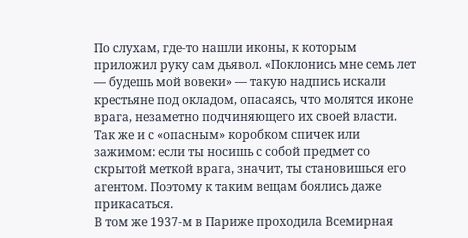По слухам, где-то нашли иконы, к которым приложил руку сам дьявол. «Поклонись мне семь лет — будешь мой вовеки» — такую надпись искали крестьяне под окладом, опасаясь, что молятся иконе врага, незаметно подчиняющего их своей власти.
Так же и с «опасным» коробком спичек или зажимом: если ты носишь с собой предмет со скрытой меткой врага, значит, ты становишься его агентом. Поэтому к таким вещам боялись даже прикасаться.
В том же 1937-м в Париже проходила Всемирная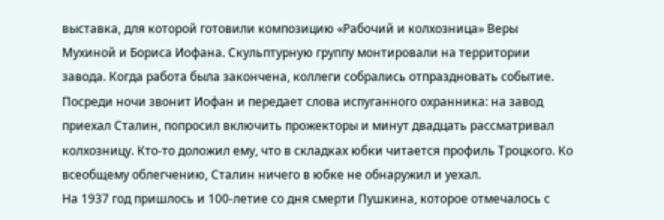выставка, для которой готовили композицию «Рабочий и колхозница» Веры Мухиной и Бориса Иофана. Скульптурную группу монтировали на территории завода. Когда работа была закончена, коллеги собрались отпраздновать событие. Посреди ночи звонит Иофан и передает слова испуганного охранника: на завод приехал Сталин, попросил включить прожекторы и минут двадцать рассматривал колхозницу. Кто-то доложил ему, что в складках юбки читается профиль Троцкого. Ко всеобщему облегчению, Сталин ничего в юбке не обнаружил и уехал.
На 1937 год пришлось и 100-летие со дня смерти Пушкина, которое отмечалось с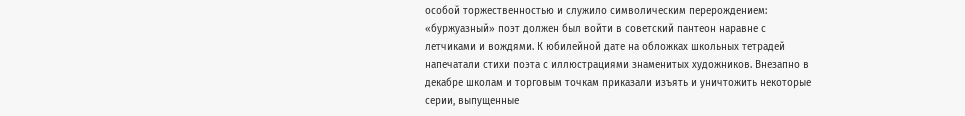особой торжественностью и служило символическим перерождением: «буржуазный» поэт должен был войти в советский пантеон наравне с летчиками и вождями. К юбилейной дате на обложках школьных тетрадей напечатали стихи поэта с иллюстрациями знаменитых художников. Внезапно в декабре школам и торговым точкам приказали изъять и уничтожить некоторые серии, выпущенные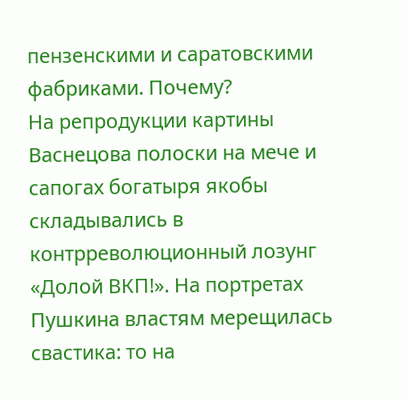пензенскими и саратовскими фабриками. Почему?
На репродукции картины Васнецова полоски на мече и сапогах богатыря якобы складывались в контрреволюционный лозунг «Долой ВКП!». На портретах Пушкина властям мерещилась свастика: то на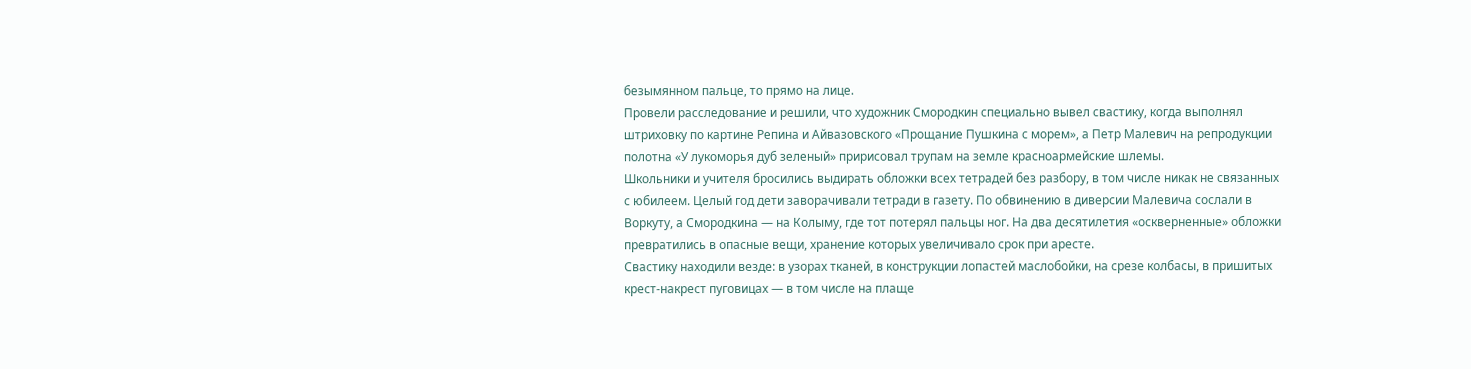безымянном пальце, то прямо на лице.
Провели расследование и решили, что художник Смородкин специально вывел свастику, когда выполнял штриховку по картине Репина и Айвазовского «Прощание Пушкина с морем», а Петр Малевич на репродукции полотна «У лукоморья дуб зеленый» пририсовал трупам на земле красноармейские шлемы.
Школьники и учителя бросились выдирать обложки всех тетрадей без разбору, в том числе никак не связанных с юбилеем. Целый год дети заворачивали тетради в газету. По обвинению в диверсии Малевича сослали в Воркуту, а Смородкина — на Колыму, где тот потерял пальцы ног. На два десятилетия «оскверненные» обложки превратились в опасные вещи, хранение которых увеличивало срок при аресте.
Свастику находили везде: в узорах тканей, в конструкции лопастей маслобойки, на срезе колбасы, в пришитых крест-накрест пуговицах — в том числе на плаще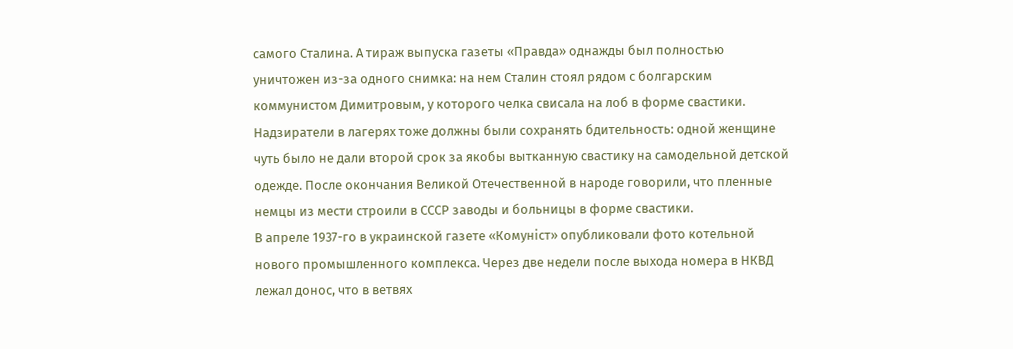самого Сталина. А тираж выпуска газеты «Правда» однажды был полностью уничтожен из-за одного снимка: на нем Сталин стоял рядом с болгарским коммунистом Димитровым, у которого челка свисала на лоб в форме свастики. Надзиратели в лагерях тоже должны были сохранять бдительность: одной женщине чуть было не дали второй срок за якобы вытканную свастику на самодельной детской одежде. После окончания Великой Отечественной в народе говорили, что пленные немцы из мести строили в СССР заводы и больницы в форме свастики.
В апреле 1937-го в украинской газете «Комуніст» опубликовали фото котельной нового промышленного комплекса. Через две недели после выхода номера в НКВД лежал донос, что в ветвях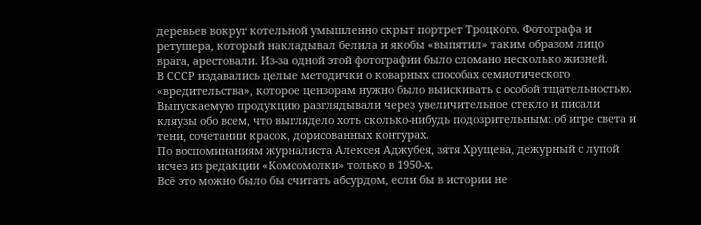деревьев вокруг котельной умышленно скрыт портрет Троцкого. Фотографа и ретушера, который накладывал белила и якобы «выпятил» таким образом лицо врага, арестовали. Из-за одной этой фотографии было сломано несколько жизней.
В СССР издавались целые методички о коварных способах семиотического «вредительства», которое цензорам нужно было выискивать с особой тщательностью. Выпускаемую продукцию разглядывали через увеличительное стекло и писали кляузы обо всем, что выглядело хоть сколько-нибудь подозрительным: об игре света и тени, сочетании красок, дорисованных контурах.
По воспоминаниям журналиста Алексея Аджубея, зятя Хрущева, дежурный с лупой исчез из редакции «Комсомолки» только в 1950-х.
Всё это можно было бы считать абсурдом, если бы в истории не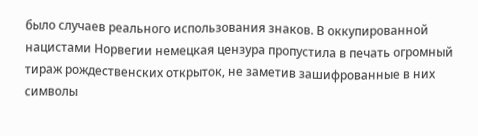было случаев реального использования знаков. В оккупированной нацистами Норвегии немецкая цензура пропустила в печать огромный тираж рождественских открыток, не заметив зашифрованные в них символы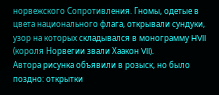норвежского Сопротивления. Гномы, одетые в цвета национального флага, открывали сундуки, узор на которых складывался в монограмму HVII (короля Норвегии звали Хаакон VII).
Автора рисунка объявили в розыск, но было поздно: открытки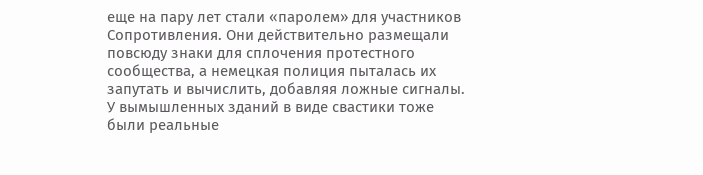еще на пару лет стали «паролем» для участников Сопротивления. Они действительно размещали повсюду знаки для сплочения протестного сообщества, а немецкая полиция пыталась их запутать и вычислить, добавляя ложные сигналы.
У вымышленных зданий в виде свастики тоже были реальные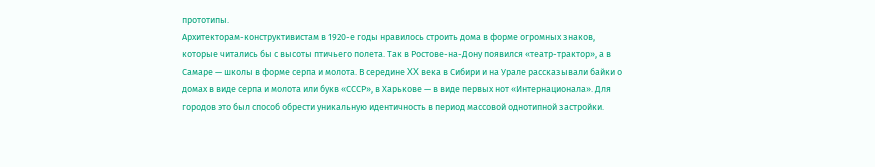прототипы.
Архитекторам-конструктивистам в 1920-е годы нравилось строить дома в форме огромных знаков, которые читались бы с высоты птичьего полета. Так в Ростове-на-Дону появился «театр-трактор», а в Самаре — школы в форме серпа и молота. В середине XX века в Сибири и на Урале рассказывали байки о домах в виде серпа и молота или букв «СССР», в Харькове — в виде первых нот «Интернационала». Для городов это был способ обрести уникальную идентичность в период массовой однотипной застройки.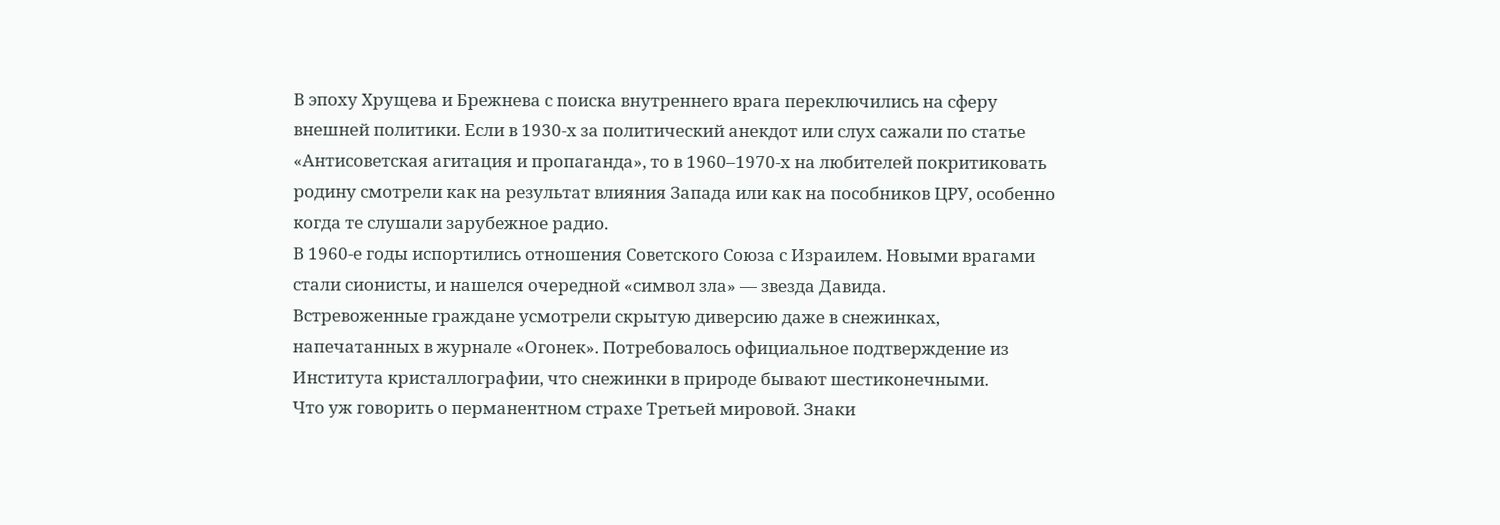В эпоху Хрущева и Брежнева с поиска внутреннего врага переключились на сферу внешней политики. Если в 1930-х за политический анекдот или слух сажали по статье «Антисоветская агитация и пропаганда», то в 1960–1970-х на любителей покритиковать родину смотрели как на результат влияния Запада или как на пособников ЦРУ, особенно когда те слушали зарубежное радио.
В 1960-е годы испортились отношения Советского Союза с Израилем. Новыми врагами стали сионисты, и нашелся очередной «символ зла» — звезда Давида.
Встревоженные граждане усмотрели скрытую диверсию даже в снежинках, напечатанных в журнале «Огонек». Потребовалось официальное подтверждение из Института кристаллографии, что снежинки в природе бывают шестиконечными.
Что уж говорить о перманентном страхе Третьей мировой. Знаки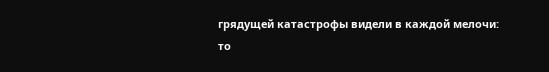грядущей катастрофы видели в каждой мелочи: то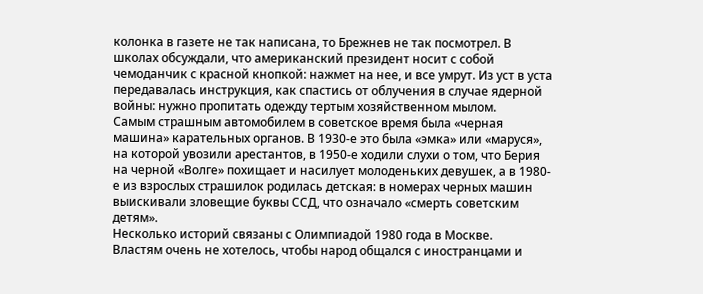колонка в газете не так написана, то Брежнев не так посмотрел. В школах обсуждали, что американский президент носит с собой чемоданчик с красной кнопкой: нажмет на нее, и все умрут. Из уст в уста передавалась инструкция, как спастись от облучения в случае ядерной войны: нужно пропитать одежду тертым хозяйственном мылом.
Самым страшным автомобилем в советское время была «черная машина» карательных органов. В 1930-е это была «эмка» или «маруся», на которой увозили арестантов, в 1950-е ходили слухи о том, что Берия на черной «Волге» похищает и насилует молоденьких девушек, а в 1980-е из взрослых страшилок родилась детская: в номерах черных машин выискивали зловещие буквы ССД, что означало «смерть советским детям».
Несколько историй связаны с Олимпиадой 1980 года в Москве.
Властям очень не хотелось, чтобы народ общался с иностранцами и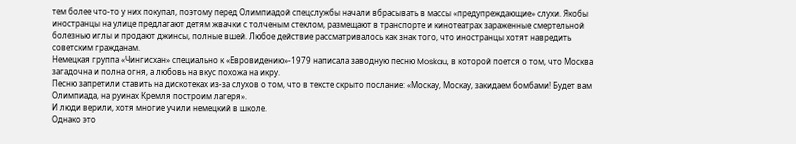тем более что-то у них покупал, поэтому перед Олимпиадой спецслужбы начали вбрасывать в массы «предупреждающие» слухи. Якобы иностранцы на улице предлагают детям жвачки с толченым стеклом, размещают в транспорте и кинотеатрах зараженные смертельной болезнью иглы и продают джинсы, полные вшей. Любое действие рассматривалось как знак того, что иностранцы хотят навредить советским гражданам.
Немецкая группа «Чингисхан» специально к «Евровидению»-1979 написала заводную песню Moskau, в которой поется о том, что Москва загадочна и полна огня, а любовь на вкус похожа на икру.
Песню запретили ставить на дискотеках из-за слухов о том, что в тексте скрыто послание: «Москау, Москау, закидаем бомбами! Будет вам Олимпиада, на руинах Кремля построим лагеря».
И люди верили, хотя многие учили немецкий в школе.
Однако это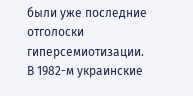были уже последние отголоски гиперсемиотизации. В 1982-м украинские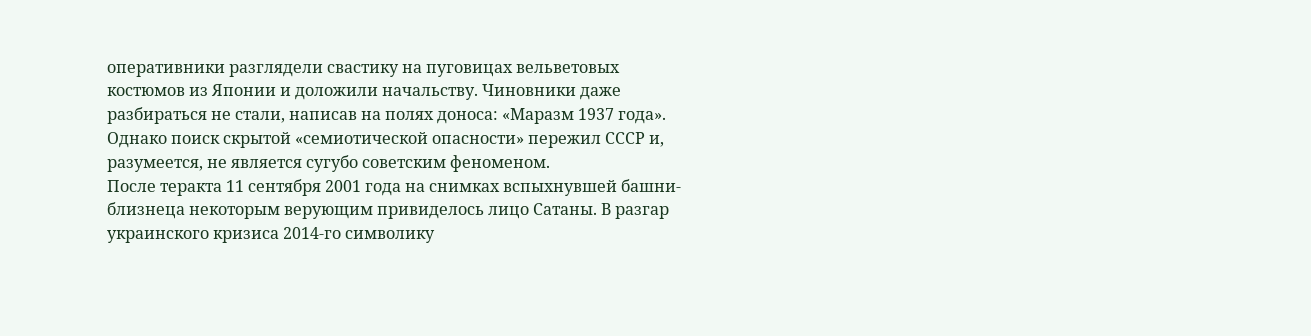оперативники разглядели свастику на пуговицах вельветовых костюмов из Японии и доложили начальству. Чиновники даже разбираться не стали, написав на полях доноса: «Маразм 1937 года».
Однако поиск скрытой «семиотической опасности» пережил СССР и, разумеется, не является сугубо советским феноменом.
После теракта 11 сентября 2001 года на снимках вспыхнувшей башни-близнеца некоторым верующим привиделось лицо Сатаны. В разгар украинского кризиса 2014-го символику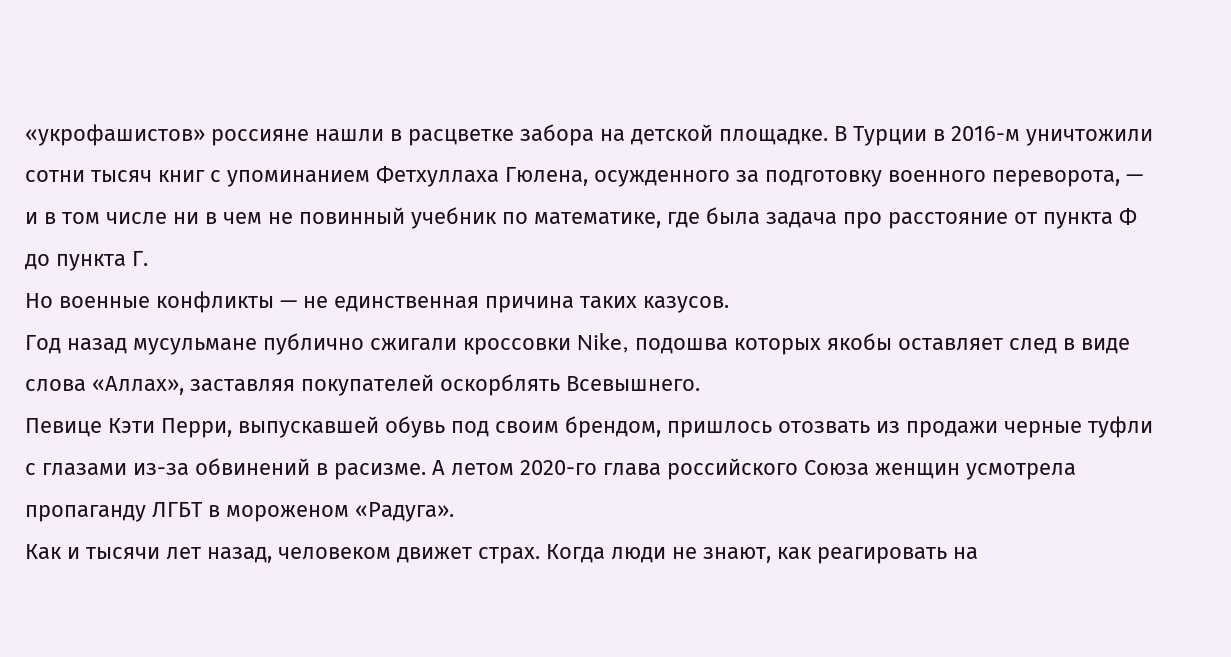«укрофашистов» россияне нашли в расцветке забора на детской площадке. В Турции в 2016-м уничтожили сотни тысяч книг с упоминанием Фетхуллаха Гюлена, осужденного за подготовку военного переворота, — и в том числе ни в чем не повинный учебник по математике, где была задача про расстояние от пункта Ф до пункта Г.
Но военные конфликты — не единственная причина таких казусов.
Год назад мусульмане публично сжигали кроссовки Nike, подошва которых якобы оставляет след в виде слова «Аллах», заставляя покупателей оскорблять Всевышнего.
Певице Кэти Перри, выпускавшей обувь под своим брендом, пришлось отозвать из продажи черные туфли с глазами из-за обвинений в расизме. А летом 2020-го глава российского Союза женщин усмотрела пропаганду ЛГБТ в мороженом «Радуга».
Как и тысячи лет назад, человеком движет страх. Когда люди не знают, как реагировать на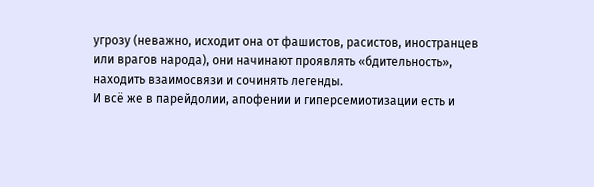угрозу (неважно, исходит она от фашистов, расистов, иностранцев или врагов народа), они начинают проявлять «бдительность», находить взаимосвязи и сочинять легенды.
И всё же в парейдолии, апофении и гиперсемиотизации есть и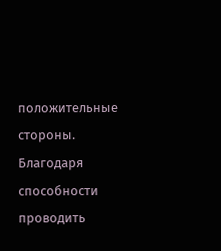положительные стороны. Благодаря способности проводить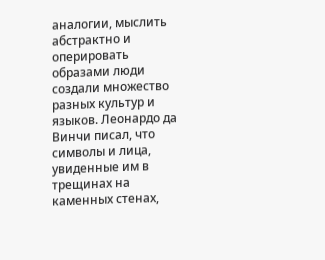аналогии, мыслить абстрактно и оперировать образами люди создали множество разных культур и языков. Леонардо да Винчи писал, что символы и лица, увиденные им в трещинах на каменных стенах,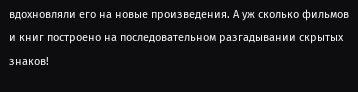вдохновляли его на новые произведения. А уж сколько фильмов и книг построено на последовательном разгадывании скрытых знаков!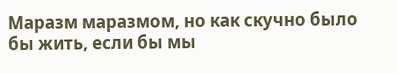Маразм маразмом, но как скучно было бы жить, если бы мы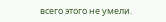всего этого не умели.